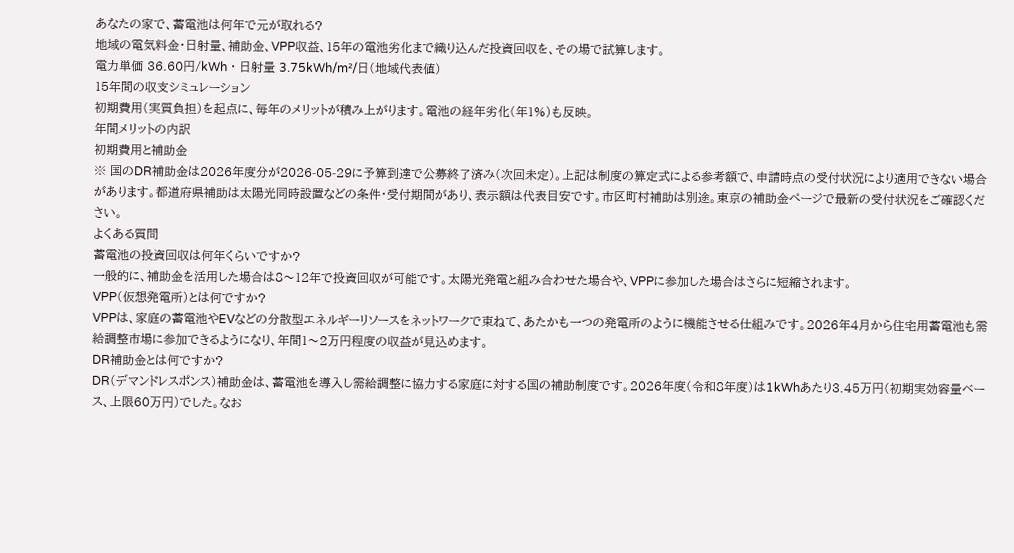あなたの家で、蓄電池は何年で元が取れる?
地域の電気料金・日射量、補助金、VPP収益、15年の電池劣化まで織り込んだ投資回収を、その場で試算します。
電力単価 36.60円/kWh ・ 日射量 3.75kWh/m²/日(地域代表値)
15年間の収支シミュレーション
初期費用(実質負担)を起点に、毎年のメリットが積み上がります。電池の経年劣化(年1%)も反映。
年間メリットの内訳
初期費用と補助金
※ 国のDR補助金は2026年度分が2026-05-29に予算到達で公募終了済み(次回未定)。上記は制度の算定式による参考額で、申請時点の受付状況により適用できない場合があります。都道府県補助は太陽光同時設置などの条件・受付期間があり、表示額は代表目安です。市区町村補助は別途。東京の補助金ページで最新の受付状況をご確認ください。
よくある質問
蓄電池の投資回収は何年くらいですか?
一般的に、補助金を活用した場合は8〜12年で投資回収が可能です。太陽光発電と組み合わせた場合や、VPPに参加した場合はさらに短縮されます。
VPP(仮想発電所)とは何ですか?
VPPは、家庭の蓄電池やEVなどの分散型エネルギーリソースをネットワークで束ねて、あたかも一つの発電所のように機能させる仕組みです。2026年4月から住宅用蓄電池も需給調整市場に参加できるようになり、年間1〜2万円程度の収益が見込めます。
DR補助金とは何ですか?
DR(デマンドレスポンス)補助金は、蓄電池を導入し需給調整に協力する家庭に対する国の補助制度です。2026年度(令和8年度)は1kWhあたり3.45万円(初期実効容量ベース、上限60万円)でした。なお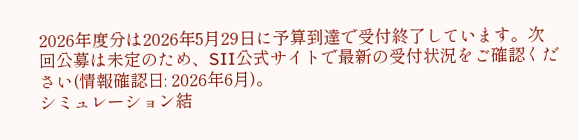2026年度分は2026年5月29日に予算到達で受付終了しています。次回公募は未定のため、SII公式サイトで最新の受付状況をご確認ください(情報確認日: 2026年6月)。
シミュレーション結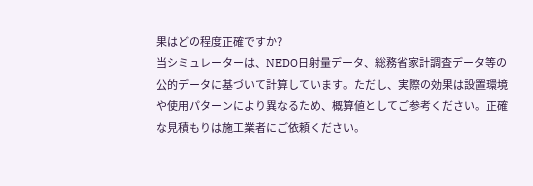果はどの程度正確ですか?
当シミュレーターは、NEDO日射量データ、総務省家計調査データ等の公的データに基づいて計算しています。ただし、実際の効果は設置環境や使用パターンにより異なるため、概算値としてご参考ください。正確な見積もりは施工業者にご依頼ください。